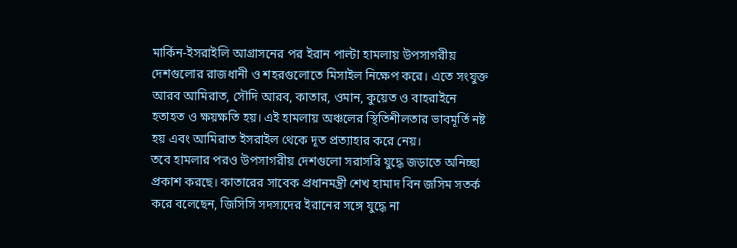মার্কিন-ইসরাইলি আগ্রাসনের পর ইরান পাল্টা হামলায় উপসাগরীয় দেশগুলোর রাজধানী ও শহরগুলোতে মিসাইল নিক্ষেপ করে। এতে সংযুক্ত আরব আমিরাত, সৌদি আরব, কাতার, ওমান, কুয়েত ও বাহরাইনে হতাহত ও ক্ষয়ক্ষতি হয়। এই হামলায় অঞ্চলের স্থিতিশীলতার ভাবমূর্তি নষ্ট হয় এবং আমিরাত ইসরাইল থেকে দূত প্রত্যাহার করে নেয়।
তবে হামলার পরও উপসাগরীয় দেশগুলো সরাসরি যুদ্ধে জড়াতে অনিচ্ছা প্রকাশ করছে। কাতারের সাবেক প্রধানমন্ত্রী শেখ হামাদ বিন জসিম সতর্ক করে বলেছেন, জিসিসি সদস্যদের ইরানের সঙ্গে যুদ্ধে না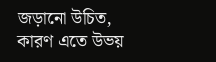জড়ানো উচিত, কারণ এতে উভয়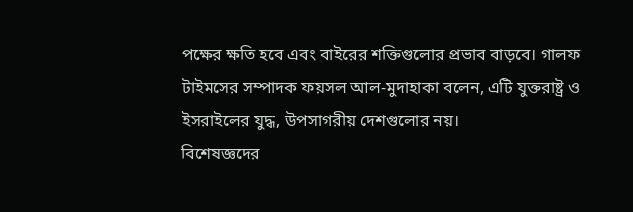পক্ষের ক্ষতি হবে এবং বাইরের শক্তিগুলোর প্রভাব বাড়বে। গালফ টাইমসের সম্পাদক ফয়সল আল-মুদাহাকা বলেন, এটি যুক্তরাষ্ট্র ও ইসরাইলের যুদ্ধ, উপসাগরীয় দেশগুলোর নয়।
বিশেষজ্ঞদের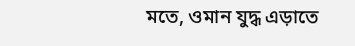মতে, ওমান যুদ্ধ এড়াতে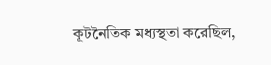কূটনৈতিক মধ্যস্থতা করেছিল,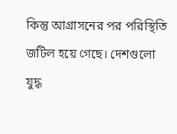কিন্তু আগ্রাসনের পর পরিস্থিতি জটিল হয়ে গেছে। দেশগুলো যুদ্ধ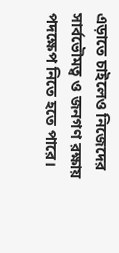এড়াতে চাইলেও নিজেদের সার্বভৌমত্ব ও জনগণ রক্ষায় পদক্ষেপ নিতে হতে পারে।